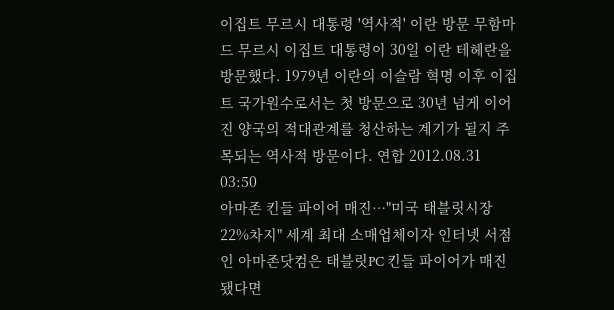이집트 무르시 대통령 '역사적' 이란 방문 무함마드 무르시 이집트 대통령이 30일 이란 테헤란을 방문했다. 1979년 이란의 이슬람 혁명 이후 이집트 국가원수로서는 첫 방문으로 30년 넘게 이어진 양국의 적대관계를 청산하는 계기가 될지 주목되는 역사적 방문이다. 연합 2012.08.31 03:50
아마존 킨들 파이어 매진…"미국 태블릿시장 22%차지" 세계 최대 소매업체이자 인터넷 서점인 아마존닷컴은 태블릿PC 킨들 파이어가 매진됐다면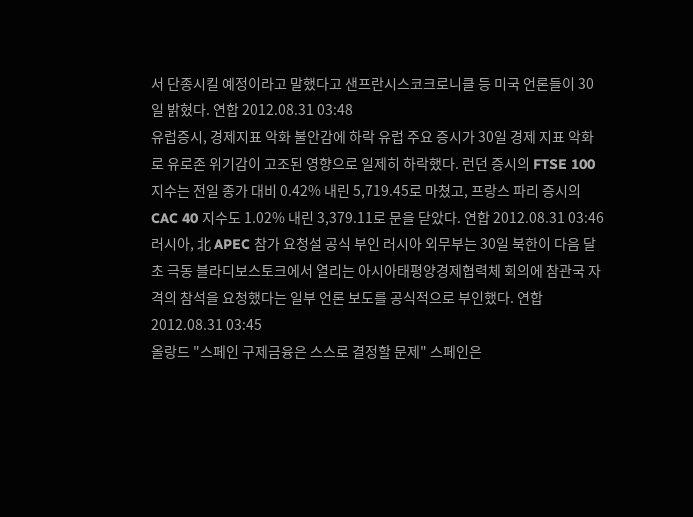서 단종시킬 예정이라고 말했다고 샌프란시스코크로니클 등 미국 언론들이 30일 밝혔다. 연합 2012.08.31 03:48
유럽증시, 경제지표 악화 불안감에 하락 유럽 주요 증시가 30일 경제 지표 악화로 유로존 위기감이 고조된 영향으로 일제히 하락했다. 런던 증시의 FTSE 100 지수는 전일 종가 대비 0.42% 내린 5,719.45로 마쳤고, 프랑스 파리 증시의 CAC 40 지수도 1.02% 내린 3,379.11로 문을 닫았다. 연합 2012.08.31 03:46
러시아, 北 APEC 참가 요청설 공식 부인 러시아 외무부는 30일 북한이 다음 달 초 극동 블라디보스토크에서 열리는 아시아태평양경제협력체 회의에 참관국 자격의 참석을 요청했다는 일부 언론 보도를 공식적으로 부인했다. 연합 2012.08.31 03:45
올랑드 "스페인 구제금융은 스스로 결정할 문제" 스페인은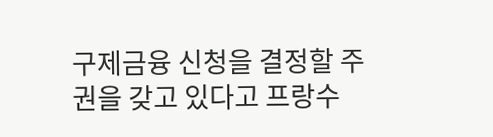구제금융 신청을 결정할 주권을 갖고 있다고 프랑수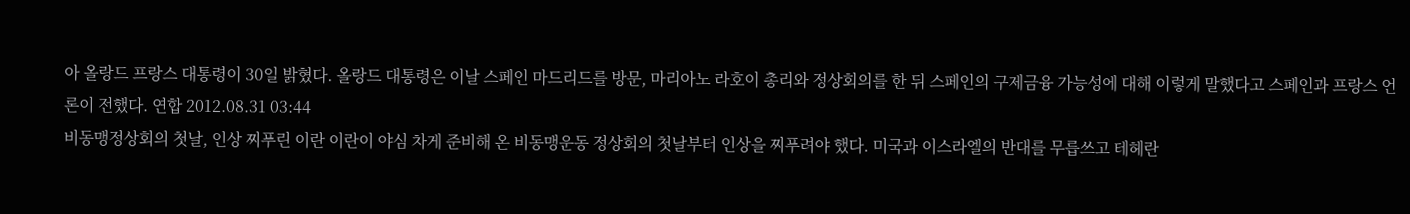아 올랑드 프랑스 대통령이 30일 밝혔다. 올랑드 대통령은 이날 스페인 마드리드를 방문, 마리아노 라호이 총리와 정상회의를 한 뒤 스페인의 구제금융 가능성에 대해 이렇게 말했다고 스페인과 프랑스 언론이 전했다. 연합 2012.08.31 03:44
비동맹정상회의 첫날, 인상 찌푸린 이란 이란이 야심 차게 준비해 온 비동맹운동 정상회의 첫날부터 인상을 찌푸려야 했다. 미국과 이스라엘의 반대를 무릅쓰고 테헤란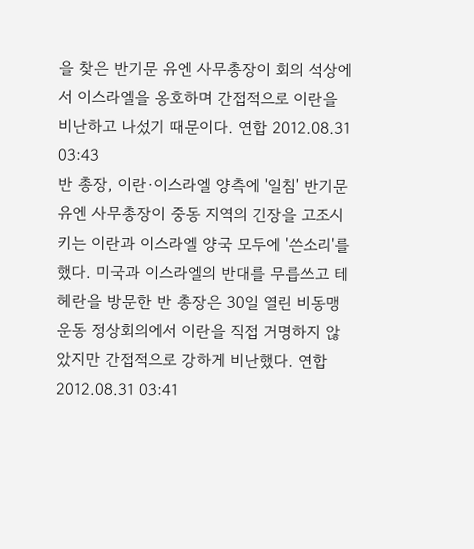을 찾은 반기문 유엔 사무총장이 회의 석상에서 이스라엘을 옹호하며 간접적으로 이란을 비난하고 나섰기 때문이다. 연합 2012.08.31 03:43
반 총장, 이란·이스라엘 양측에 '일침' 반기문 유엔 사무총장이 중동 지역의 긴장을 고조시키는 이란과 이스라엘 양국 모두에 '쓴소리'를 했다. 미국과 이스라엘의 반대를 무릅쓰고 테헤란을 방문한 반 총장은 30일 열린 비동맹운동 정상회의에서 이란을 직접 거명하지 않았지만 간접적으로 강하게 비난했다. 연합 2012.08.31 03:41